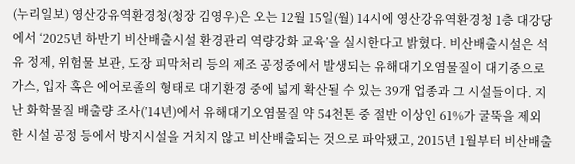(누리일보) 영산강유역환경청(청장 김영우)은 오는 12월 15일(월) 14시에 영산강유역환경청 1층 대강당에서 ‘2025년 하반기 비산배출시설 환경관리 역량강화 교육’을 실시한다고 밝혔다. 비산배출시설은 석유 정제, 위험물 보관, 도장 피막처리 등의 제조 공정중에서 발생되는 유해대기오염물질이 대기중으로 가스, 입자 혹은 에어로졸의 형태로 대기환경 중에 넓게 확산될 수 있는 39개 업종과 그 시설들이다. 지난 화학물질 배출량 조사(’14년)에서 유해대기오염물질 약 54천톤 중 절반 이상인 61%가 굴뚝을 제외한 시설 공정 등에서 방지시설을 거치지 않고 비산배출되는 것으로 파악됐고, 2015년 1월부터 비산배출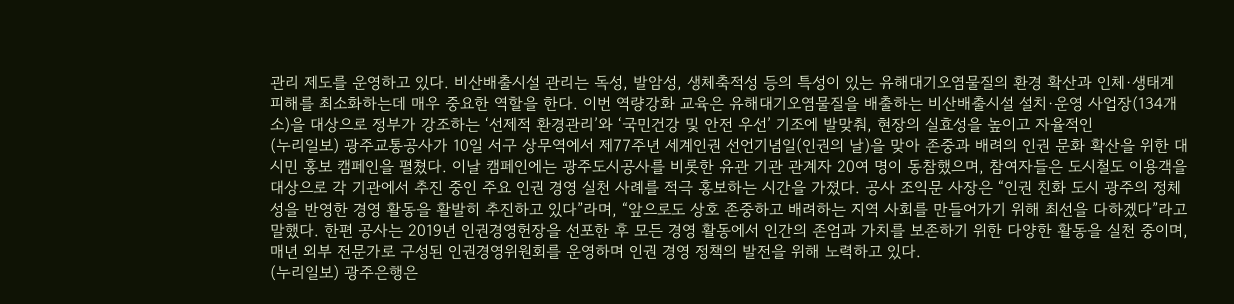관리 제도를 운영하고 있다. 비산배출시설 관리는 독성, 발암성, 생체축적성 등의 특성이 있는 유해대기오염물질의 환경 확산과 인체·생태계 피해를 최소화하는데 매우 중요한 역할을 한다. 이번 역량강화 교육은 유해대기오염물질을 배출하는 비산배출시설 설치·운영 사업장(134개소)을 대상으로 정부가 강조하는 ‘선제적 환경관리’와 ‘국민건강 및 안전 우선’ 기조에 발맞춰, 현장의 실효성을 높이고 자율적인
(누리일보) 광주교통공사가 10일 서구 상무역에서 제77주년 세계인권 선언기념일(인권의 날)을 맞아 존중과 배려의 인권 문화 확산을 위한 대시민 홍보 캠페인을 펼쳤다. 이날 캠페인에는 광주도시공사를 비롯한 유관 기관 관계자 20여 명이 동참했으며, 참여자들은 도시철도 이용객을 대상으로 각 기관에서 추진 중인 주요 인권 경영 실천 사례를 적극 홍보하는 시간을 가졌다. 공사 조익문 사장은 “인권 친화 도시 광주의 정체성을 반영한 경영 활동을 활발히 추진하고 있다”라며, “앞으로도 상호 존중하고 배려하는 지역 사회를 만들어가기 위해 최선을 다하겠다”라고 말했다. 한편 공사는 2019년 인권경영헌장을 선포한 후 모든 경영 활동에서 인간의 존엄과 가치를 보존하기 위한 다양한 활동을 실천 중이며, 매년 외부 전문가로 구성된 인권경영위원회를 운영하며 인권 경영 정책의 발전을 위해 노력하고 있다.
(누리일보) 광주은행은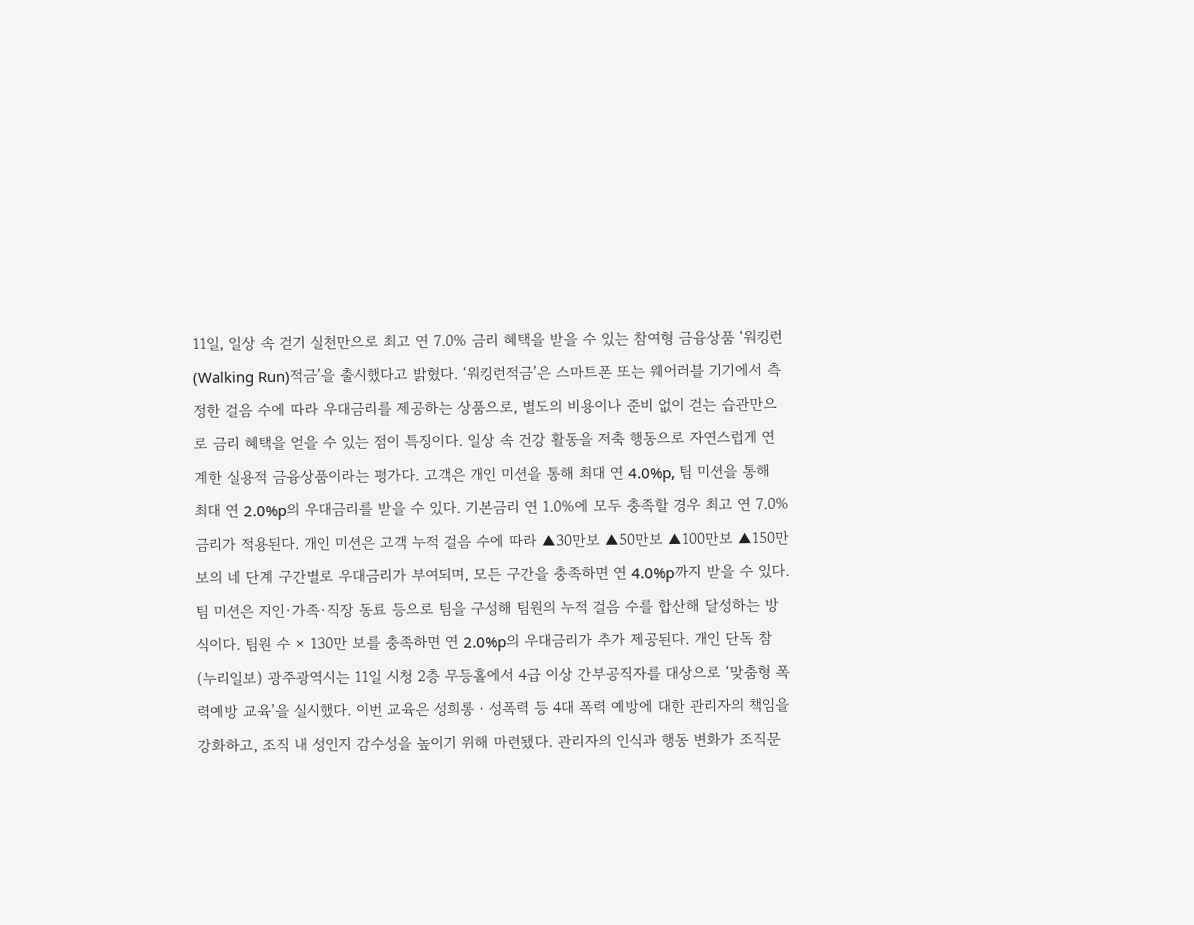11일, 일상 속 걷기 실천만으로 최고 연 7.0% 금리 혜택을 받을 수 있는 참여형 금융상품 ‘워킹런(Walking Run)적금’을 출시했다고 밝혔다. ‘워킹런적금’은 스마트폰 또는 웨어러블 기기에서 측정한 걸음 수에 따라 우대금리를 제공하는 상품으로, 별도의 비용이나 준비 없이 걷는 습관만으로 금리 혜택을 얻을 수 있는 점이 특징이다. 일상 속 건강 활동을 저축 행동으로 자연스럽게 연계한 실용적 금융상품이라는 평가다. 고객은 개인 미션을 통해 최대 연 4.0%p, 팀 미션을 통해 최대 연 2.0%p의 우대금리를 받을 수 있다. 기본금리 연 1.0%에 모두 충족할 경우 최고 연 7.0% 금리가 적용된다. 개인 미션은 고객 누적 걸음 수에 따라 ▲30만보 ▲50만보 ▲100만보 ▲150만보의 네 단계 구간별로 우대금리가 부여되며, 모든 구간을 충족하면 연 4.0%p까지 받을 수 있다. 팀 미션은 지인·가족·직장 동료 등으로 팀을 구성해 팀원의 누적 걸음 수를 합산해 달성하는 방식이다. 팀원 수 × 130만 보를 충족하면 연 2.0%p의 우대금리가 추가 제공된다. 개인 단독 참
(누리일보) 광주광역시는 11일 시청 2층 무등홀에서 4급 이상 간부공직자를 대상으로 ‘맞춤형 폭력예방 교육’을 실시했다. 이번 교육은 성희롱‧성폭력 등 4대 폭력 예방에 대한 관리자의 책임을 강화하고, 조직 내 성인지 감수성을 높이기 위해 마련됐다. 관리자의 인식과 행동 변화가 조직문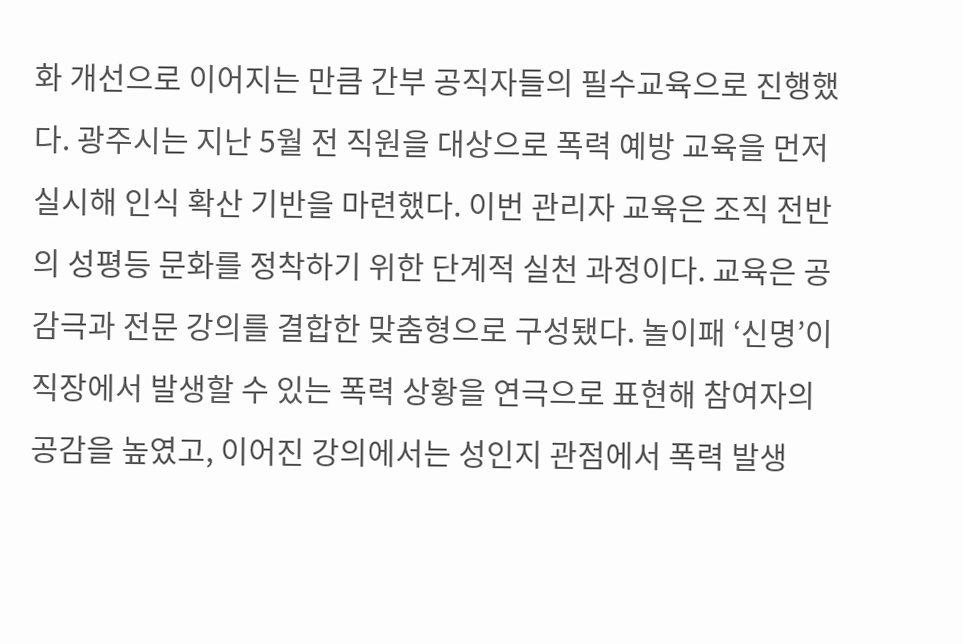화 개선으로 이어지는 만큼 간부 공직자들의 필수교육으로 진행했다. 광주시는 지난 5월 전 직원을 대상으로 폭력 예방 교육을 먼저 실시해 인식 확산 기반을 마련했다. 이번 관리자 교육은 조직 전반의 성평등 문화를 정착하기 위한 단계적 실천 과정이다. 교육은 공감극과 전문 강의를 결합한 맞춤형으로 구성됐다. 놀이패 ‘신명’이 직장에서 발생할 수 있는 폭력 상황을 연극으로 표현해 참여자의 공감을 높였고, 이어진 강의에서는 성인지 관점에서 폭력 발생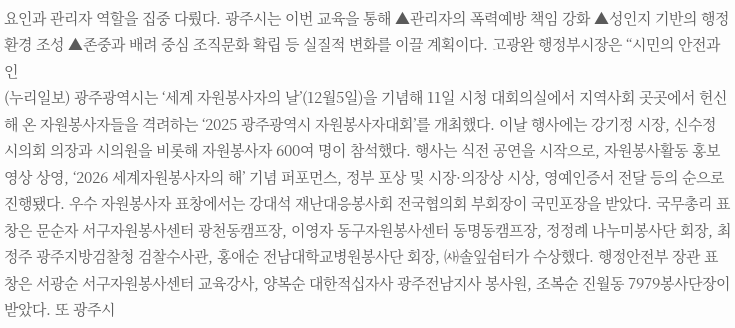요인과 관리자 역할을 집중 다뤘다. 광주시는 이번 교육을 통해 ▲관리자의 폭력예방 책임 강화 ▲성인지 기반의 행정환경 조성 ▲존중과 배려 중심 조직문화 확립 등 실질적 변화를 이끌 계획이다. 고광완 행정부시장은 “시민의 안전과 인
(누리일보) 광주광역시는 ‘세계 자원봉사자의 날’(12월5일)을 기념해 11일 시청 대회의실에서 지역사회 곳곳에서 헌신해 온 자원봉사자들을 격려하는 ‘2025 광주광역시 자원봉사자대회’를 개최했다. 이날 행사에는 강기정 시장, 신수정 시의회 의장과 시의원을 비롯해 자원봉사자 600여 명이 참석했다. 행사는 식전 공연을 시작으로, 자원봉사활동 홍보영상 상영, ‘2026 세계자원봉사자의 해’ 기념 퍼포먼스, 정부 포상 및 시장·의장상 시상, 영예인증서 전달 등의 순으로 진행됐다. 우수 자원봉사자 표창에서는 강대석 재난대응봉사회 전국협의회 부회장이 국민포장을 받았다. 국무총리 표창은 문순자 서구자원봉사센터 광천동캠프장, 이영자 동구자원봉사센터 동명동캠프장, 정정례 나누미봉사단 회장, 최정주 광주지방검찰청 검찰수사관, 홍애순 전남대학교병원봉사단 회장, ㈔솔잎쉼터가 수상했다. 행정안전부 장관 표창은 서광순 서구자원봉사센터 교육강사, 양복순 대한적십자사 광주전남지사 봉사원, 조복순 진월동 7979봉사단장이 받았다. 또 광주시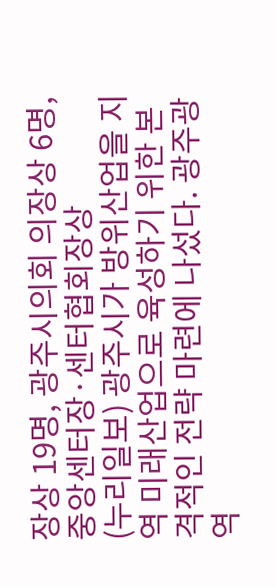장상 19명, 광주시의회 의장상 6명, 중앙센터장·센터협회장상
(누리일보) 광주시가 방위산업을 지역 미래산업으로 육성하기 위한 본격적인 전략 마련에 나섰다. 광주광역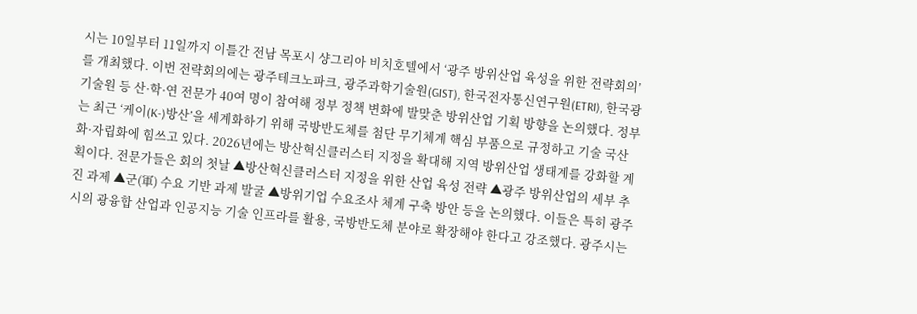시는 10일부터 11일까지 이틀간 전남 목포시 샹그리아 비치호텔에서 ‘광주 방위산업 육성을 위한 전략회의’를 개최했다. 이번 전략회의에는 광주테크노파크, 광주과학기술원(GIST), 한국전자통신연구원(ETRI), 한국광기술원 등 산·학·연 전문가 40여 명이 참여해 정부 정책 변화에 발맞춘 방위산업 기획 방향을 논의했다. 정부는 최근 ‘케이(K-)방산’을 세계화하기 위해 국방반도체를 첨단 무기체계 핵심 부품으로 규정하고 기술 국산화·자립화에 힘쓰고 있다. 2026년에는 방산혁신클러스터 지정을 확대해 지역 방위산업 생태계를 강화할 계획이다. 전문가들은 회의 첫날 ▲방산혁신클러스터 지정을 위한 산업 육성 전략 ▲광주 방위산업의 세부 추진 과제 ▲군(軍) 수요 기반 과제 발굴 ▲방위기업 수요조사 체계 구축 방안 등을 논의했다. 이들은 특히 광주시의 광융합 산업과 인공지능 기술 인프라를 활용, 국방반도체 분야로 확장해야 한다고 강조했다. 광주시는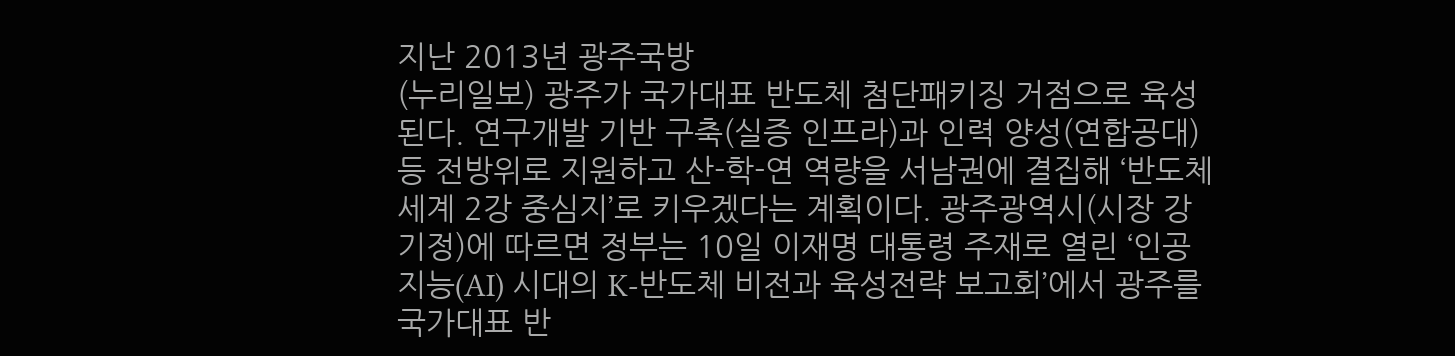지난 2013년 광주국방
(누리일보) 광주가 국가대표 반도체 첨단패키징 거점으로 육성된다. 연구개발 기반 구축(실증 인프라)과 인력 양성(연합공대) 등 전방위로 지원하고 산-학-연 역량을 서남권에 결집해 ‘반도체 세계 2강 중심지’로 키우겠다는 계획이다. 광주광역시(시장 강기정)에 따르면 정부는 10일 이재명 대통령 주재로 열린 ‘인공지능(AI) 시대의 K-반도체 비전과 육성전략 보고회’에서 광주를 국가대표 반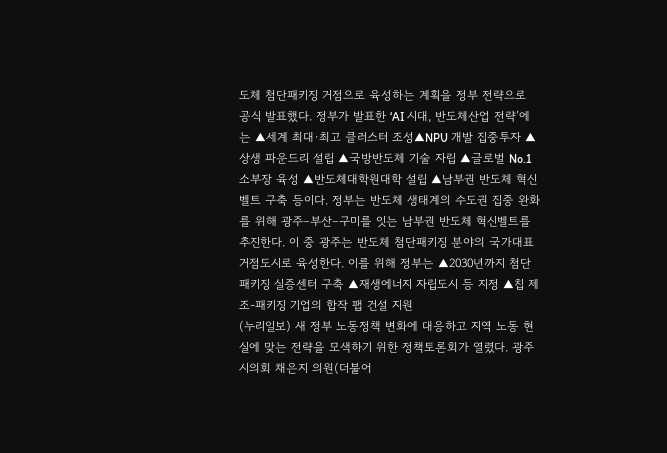도체 첨단패키징 거점으로 육성하는 계획을 정부 전략으로 공식 발표했다. 정부가 발표한 ‘AI 시대, 반도체산업 전략’에는 ▲세계 최대·최고 클러스터 조성▲NPU 개발 집중투자 ▲상생 파운드리 설립 ▲국방반도체 기술 자립 ▲글로벌 No.1 소부장 육성 ▲반도체대학원대학 설립 ▲남부권 반도체 혁신벨트 구축 등이다. 정부는 반도체 생태계의 수도권 집중 완화를 위해 광주–부산–구미를 잇는 남부권 반도체 혁신벨트를 추진한다. 이 중 광주는 반도체 첨단패키징 분야의 국가대표 거점도시로 육성한다. 이를 위해 정부는 ▲2030년까지 첨단패키징 실증센터 구축 ▲재생에너지 자립도시 등 지정 ▲칩 제조-패키징 기업의 합작 팹 건설 지원
(누리일보) 새 정부 노동정책 변화에 대응하고 지역 노동 현실에 맞는 전략을 모색하기 위한 정책토론회가 열렸다. 광주시의회 채은지 의원(더불어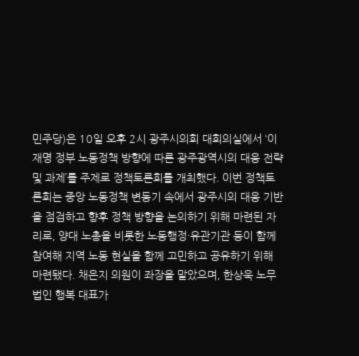민주당)은 10일 오후 2시 광주시의회 대회의실에서 ‘이재명 정부 노동정책 방향에 따른 광주광역시의 대응 전략 및 과제’를 주제로 정책토론회를 개최했다. 이번 정책토론회는 중앙 노동정책 변동기 속에서 광주시의 대응 기반을 점검하고 향후 정책 방향을 논의하기 위해 마련된 자리로, 양대 노총을 비롯한 노동행정·유관기관 등이 함께 참여해 지역 노동 현실을 함께 고민하고 공유하기 위해 마련됐다. 채은지 의원이 좌장을 맡았으며, 한상욱 노무법인 행복 대표가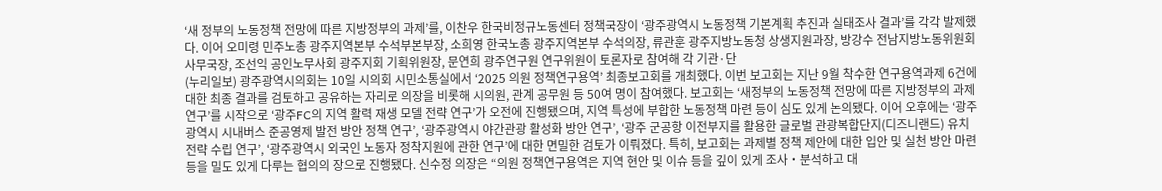‘새 정부의 노동정책 전망에 따른 지방정부의 과제’를, 이찬우 한국비정규노동센터 정책국장이 ‘광주광역시 노동정책 기본계획 추진과 실태조사 결과’를 각각 발제했다. 이어 오미령 민주노총 광주지역본부 수석부본부장, 소희영 한국노총 광주지역본부 수석의장, 류관훈 광주지방노동청 상생지원과장, 방강수 전남지방노동위원회 사무국장, 조선익 공인노무사회 광주지회 기획위원장, 문연희 광주연구원 연구위원이 토론자로 참여해 각 기관·단
(누리일보) 광주광역시의회는 10일 시의회 시민소통실에서 ‘2025 의원 정책연구용역’ 최종보고회를 개최했다. 이번 보고회는 지난 9월 착수한 연구용역과제 6건에 대한 최종 결과를 검토하고 공유하는 자리로 의장을 비롯해 시의원, 관계 공무원 등 50여 명이 참여했다. 보고회는 ‘새정부의 노동정책 전망에 따른 지방정부의 과제 연구’를 시작으로 ‘광주FC의 지역 활력 재생 모델 전략 연구’가 오전에 진행됐으며, 지역 특성에 부합한 노동정책 마련 등이 심도 있게 논의됐다. 이어 오후에는 ‘광주광역시 시내버스 준공영제 발전 방안 정책 연구’, ‘광주광역시 야간관광 활성화 방안 연구’, ‘광주 군공항 이전부지를 활용한 글로벌 관광복합단지(디즈니랜드) 유치 전략 수립 연구’, ‘광주광역시 외국인 노동자 정착지원에 관한 연구’에 대한 면밀한 검토가 이뤄졌다. 특히, 보고회는 과제별 정책 제안에 대한 입안 및 실천 방안 마련 등을 밀도 있게 다루는 협의의 장으로 진행됐다. 신수정 의장은 “의원 정책연구용역은 지역 현안 및 이슈 등을 깊이 있게 조사‧분석하고 대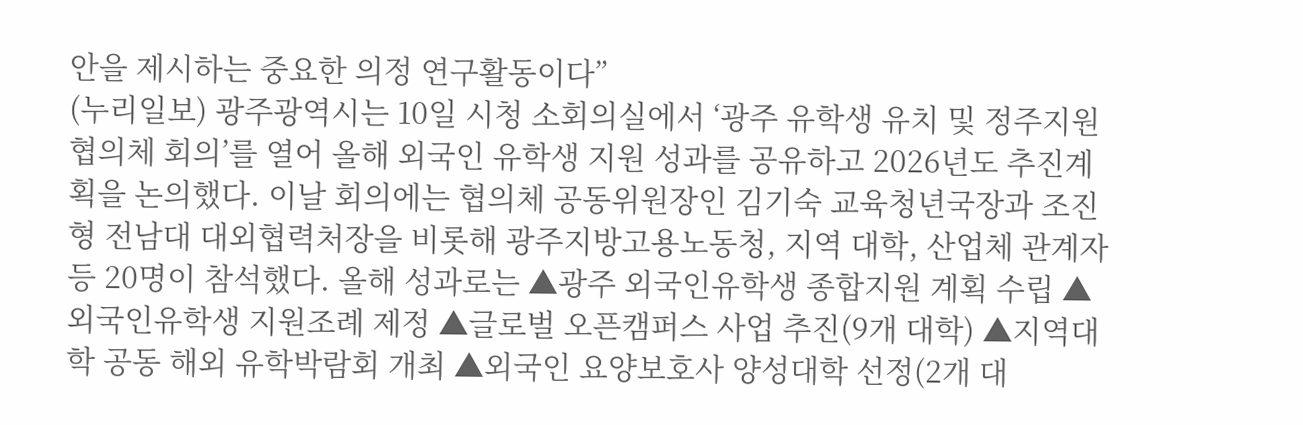안을 제시하는 중요한 의정 연구활동이다”
(누리일보) 광주광역시는 10일 시청 소회의실에서 ‘광주 유학생 유치 및 정주지원 협의체 회의’를 열어 올해 외국인 유학생 지원 성과를 공유하고 2026년도 추진계획을 논의했다. 이날 회의에는 협의체 공동위원장인 김기숙 교육청년국장과 조진형 전남대 대외협력처장을 비롯해 광주지방고용노동청, 지역 대학, 산업체 관계자 등 20명이 참석했다. 올해 성과로는 ▲광주 외국인유학생 종합지원 계획 수립 ▲외국인유학생 지원조례 제정 ▲글로벌 오픈캠퍼스 사업 추진(9개 대학) ▲지역대학 공동 해외 유학박람회 개최 ▲외국인 요양보호사 양성대학 선정(2개 대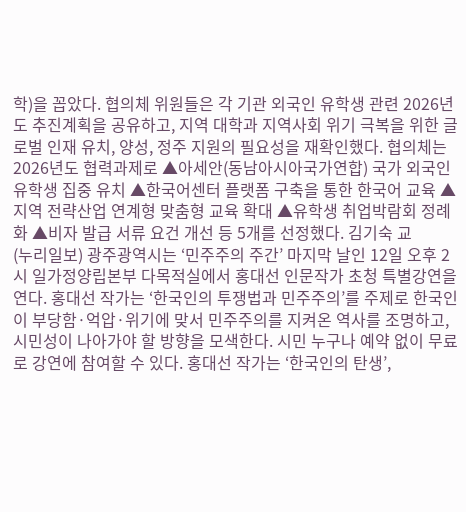학)을 꼽았다. 협의체 위원들은 각 기관 외국인 유학생 관련 2026년도 추진계획을 공유하고, 지역 대학과 지역사회 위기 극복을 위한 글로벌 인재 유치, 양성, 정주 지원의 필요성을 재확인했다. 협의체는 2026년도 협력과제로 ▲아세안(동남아시아국가연합) 국가 외국인유학생 집중 유치 ▲한국어센터 플랫폼 구축을 통한 한국어 교육 ▲지역 전략산업 연계형 맞춤형 교육 확대 ▲유학생 취업박람회 정례화 ▲비자 발급 서류 요건 개선 등 5개를 선정했다. 김기숙 교
(누리일보) 광주광역시는 ‘민주주의 주간’ 마지막 날인 12일 오후 2시 일가정양립본부 다목적실에서 홍대선 인문작가 초청 특별강연을 연다. 홍대선 작가는 ‘한국인의 투쟁법과 민주주의’를 주제로 한국인이 부당함·억압·위기에 맞서 민주주의를 지켜온 역사를 조명하고, 시민성이 나아가야 할 방향을 모색한다. 시민 누구나 예약 없이 무료로 강연에 참여할 수 있다. 홍대선 작가는 ‘한국인의 탄생’,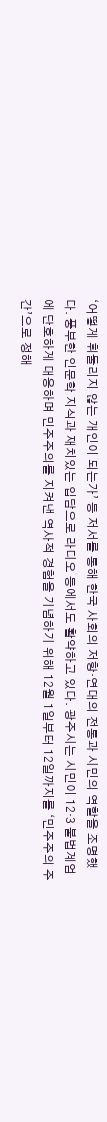‘어떻게 휘둘리지 않는 개인이 되는가’ 등 저서를 통해 한국 사회의 저항·연대의 전통과 시민의 역할을 조명했다. 풍부한 인문학 지식과 재치있는 입담으로 라디오 등에서도 활약하고 있다. 광주시는 시민이 12·3 불법계엄에 단호하게 대응하며 민주주의를 지켜낸 역사적 경험을 기념하기 위해 12월 1일부터 12일까지를 ‘민주주의 주간’으로 정해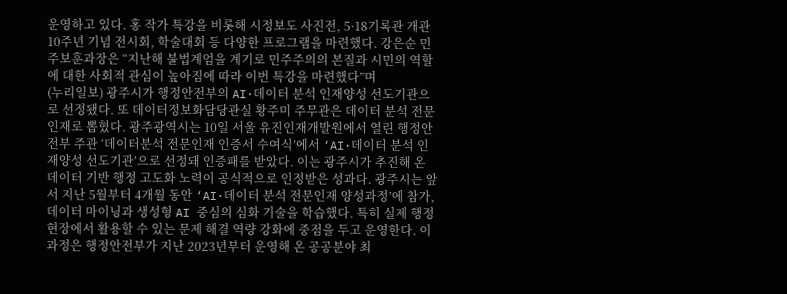운영하고 있다. 홍 작가 특강을 비롯해 시정보도 사진전, 5·18기록관 개관 10주년 기념 전시회, 학술대회 등 다양한 프로그램을 마련했다. 강은순 민주보훈과장은 “지난해 불법계엄을 계기로 민주주의의 본질과 시민의 역할에 대한 사회적 관심이 높아짐에 따라 이번 특강을 마련했다”며
(누리일보) 광주시가 행정안전부의 AI·데이터 분석 인재양성 선도기관으로 선정됐다. 또 데이터정보화담당관실 황주미 주무관은 데이터 분석 전문인재로 뽑혔다. 광주광역시는 10일 서울 유진인재개발원에서 열린 행정안전부 주관 ‘데이터분석 전문인재 인증서 수여식’에서 ‘AI·데이터 분석 인재양성 선도기관’으로 선정돼 인증패를 받았다. 이는 광주시가 추진해 온 데이터 기반 행정 고도화 노력이 공식적으로 인정받은 성과다. 광주시는 앞서 지난 5월부터 4개월 동안 ‘AI·데이터 분석 전문인재 양성과정’에 참가, 데이터 마이닝과 생성형 AI 중심의 심화 기술을 학습했다. 특히 실제 행정 현장에서 활용할 수 있는 문제 해결 역량 강화에 중점을 두고 운영한다. 이 과정은 행정안전부가 지난 2023년부터 운영해 온 공공분야 최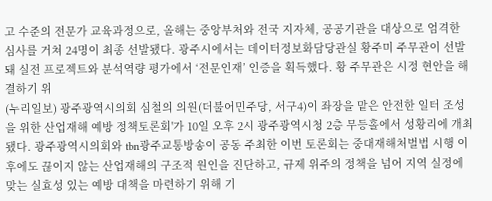고 수준의 전문가 교육과정으로, 올해는 중앙부처와 전국 지자체, 공공기관을 대상으로 엄격한 심사를 거쳐 24명이 최종 선발됐다. 광주시에서는 데이터정보화담당관실 황주미 주무관이 선발돼 실전 프로젝트와 분석역량 평가에서 ‘전문인재’ 인증을 획득했다. 황 주무관은 시정 현안을 해결하기 위
(누리일보) 광주광역시의회 심철의 의원(더불어민주당, 서구4)이 좌장을 맡은 안전한 일터 조성을 위한 산업재해 예방 정책토론회'가 10일 오후 2시 광주광역시청 2층 무등홀에서 성황리에 개최됐다. 광주광역시의회와 tbn광주교통방송이 공동 주최한 이번 토론회는 중대재해처벌법 시행 이후에도 끊이지 않는 산업재해의 구조적 원인을 진단하고, 규제 위주의 정책을 넘어 지역 실정에 맞는 실효성 있는 예방 대책을 마련하기 위해 기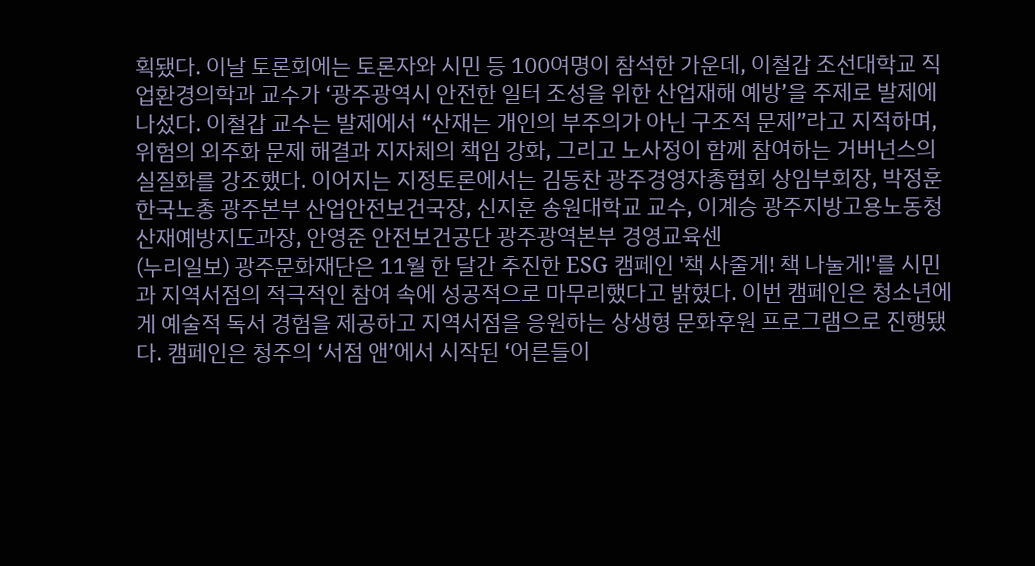획됐다. 이날 토론회에는 토론자와 시민 등 100여명이 참석한 가운데, 이철갑 조선대학교 직업환경의학과 교수가 ‘광주광역시 안전한 일터 조성을 위한 산업재해 예방’을 주제로 발제에 나섰다. 이철갑 교수는 발제에서 “산재는 개인의 부주의가 아닌 구조적 문제”라고 지적하며, 위험의 외주화 문제 해결과 지자체의 책임 강화, 그리고 노사정이 함께 참여하는 거버넌스의 실질화를 강조했다. 이어지는 지정토론에서는 김동찬 광주경영자총협회 상임부회장, 박정훈 한국노총 광주본부 산업안전보건국장, 신지훈 송원대학교 교수, 이계승 광주지방고용노동청 산재예방지도과장, 안영준 안전보건공단 광주광역본부 경영교육센
(누리일보) 광주문화재단은 11월 한 달간 추진한 ESG 캠페인 '책 사줄게! 책 나눌게!'를 시민과 지역서점의 적극적인 참여 속에 성공적으로 마무리했다고 밝혔다. 이번 캠페인은 청소년에게 예술적 독서 경험을 제공하고 지역서점을 응원하는 상생형 문화후원 프로그램으로 진행됐다. 캠페인은 청주의 ‘서점 앤’에서 시작된 ‘어른들이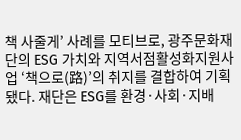책 사줄게’ 사례를 모티브로, 광주문화재단의 ESG 가치와 지역서점활성화지원사업 ‘책으로(路)’의 취지를 결합하여 기획됐다. 재단은 ESG를 환경·사회·지배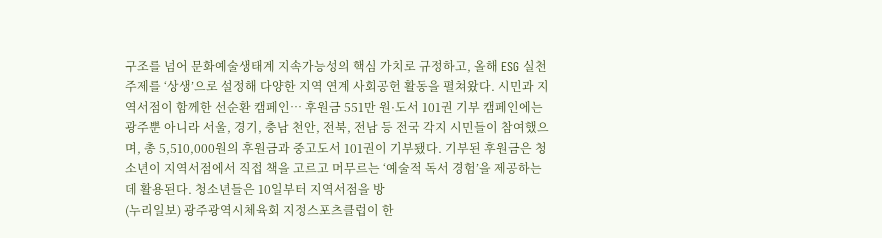구조를 넘어 문화예술생태계 지속가능성의 핵심 가치로 규정하고, 올해 ESG 실천 주제를 ‘상생’으로 설정해 다양한 지역 연계 사회공헌 활동을 펼쳐왔다. 시민과 지역서점이 함께한 선순환 캠페인… 후원금 551만 원·도서 101권 기부 캠페인에는 광주뿐 아니라 서울, 경기, 충남 천안, 전북, 전남 등 전국 각지 시민들이 참여했으며, 총 5,510,000원의 후원금과 중고도서 101권이 기부됐다. 기부된 후원금은 청소년이 지역서점에서 직접 책을 고르고 머무르는 ‘예술적 독서 경험’을 제공하는 데 활용된다. 청소년들은 10일부터 지역서점을 방
(누리일보) 광주광역시체육회 지정스포츠클럽이 한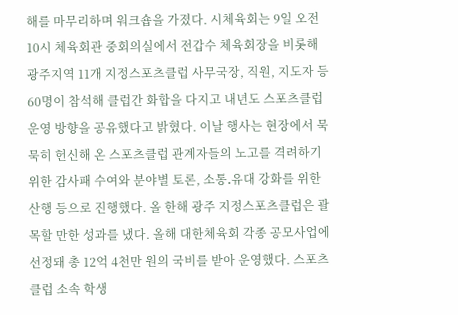해를 마무리하며 워크숍을 가졌다. 시체육회는 9일 오전 10시 체육회관 중회의실에서 전갑수 체육회장을 비롯해 광주지역 11개 지정스포츠클럽 사무국장, 직원, 지도자 등 60명이 참석해 클럽간 화합을 다지고 내년도 스포츠클럽 운영 방향을 공유했다고 밝혔다. 이날 행사는 현장에서 묵묵히 헌신해 온 스포츠클럽 관계자들의 노고를 격려하기 위한 감사패 수여와 분야별 토론, 소통․유대 강화를 위한 산행 등으로 진행했다. 올 한해 광주 지정스포츠클럽은 괄목할 만한 성과를 냈다. 올해 대한체육회 각종 공모사업에 선정돼 총 12억 4천만 원의 국비를 받아 운영했다. 스포츠클럽 소속 학생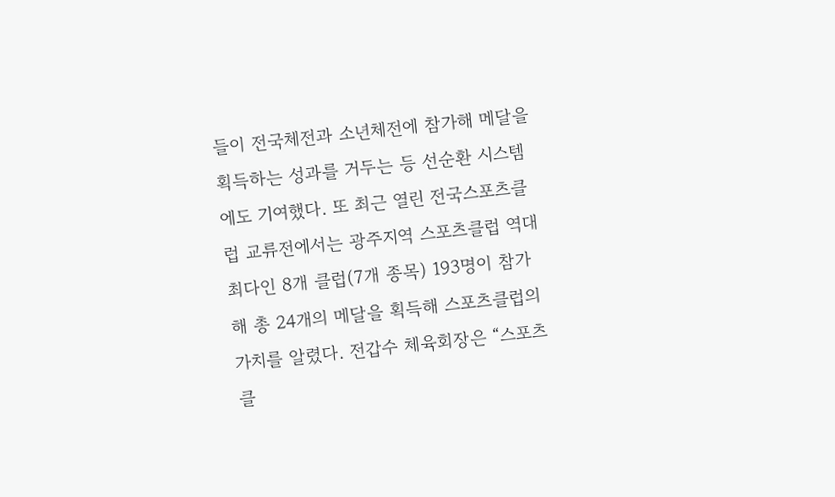들이 전국체전과 소년체전에 참가해 메달을 획득하는 성과를 거두는 등 선순환 시스템에도 기여했다. 또 최근 열린 전국스포츠클럽 교류전에서는 광주지역 스포츠클럽 역대 최다인 8개 클럽(7개 종목) 193명이 참가해 총 24개의 메달을 획득해 스포츠클럽의 가치를 알렸다. 전갑수 체육회장은 “스포츠클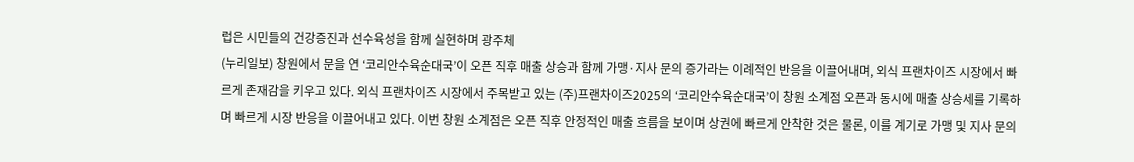럽은 시민들의 건강증진과 선수육성을 함께 실현하며 광주체
(누리일보) 창원에서 문을 연 ‘코리안수육순대국’이 오픈 직후 매출 상승과 함께 가맹·지사 문의 증가라는 이례적인 반응을 이끌어내며, 외식 프랜차이즈 시장에서 빠르게 존재감을 키우고 있다. 외식 프랜차이즈 시장에서 주목받고 있는 (주)프랜차이즈2025의 ‘코리안수육순대국’이 창원 소계점 오픈과 동시에 매출 상승세를 기록하며 빠르게 시장 반응을 이끌어내고 있다. 이번 창원 소계점은 오픈 직후 안정적인 매출 흐름을 보이며 상권에 빠르게 안착한 것은 물론, 이를 계기로 가맹 및 지사 문의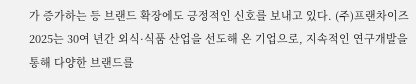가 증가하는 등 브랜드 확장에도 긍정적인 신호를 보내고 있다. (주)프랜차이즈2025는 30여 년간 외식·식품 산업을 선도해 온 기업으로, 지속적인 연구개발을 통해 다양한 브랜드를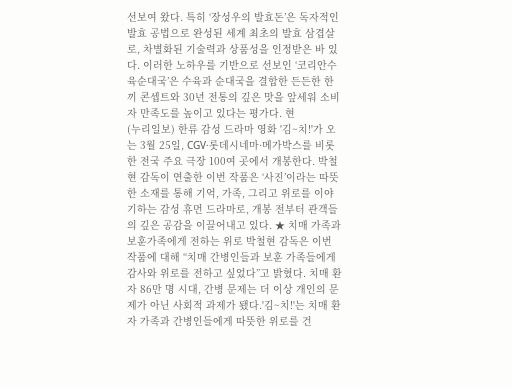선보여 왔다. 특히 ‘장성우의 발효돈’은 독자적인 발효 공법으로 완성된 세계 최초의 발효 삼겹살로, 차별화된 기술력과 상품성을 인정받은 바 있다. 이러한 노하우를 기반으로 선보인 ‘코리안수육순대국’은 수육과 순대국을 결합한 든든한 한 끼 콘셉트와 30년 전통의 깊은 맛을 앞세워 소비자 만족도를 높이고 있다는 평가다. 현
(누리일보) 한류 감성 드라마 영화 '김~치!'가 오는 3월 25일, CGV·롯데시네마·메가박스를 비롯한 전국 주요 극장 100여 곳에서 개봉한다. 박철현 감독이 연출한 이번 작품은 ‘사진’이라는 따뜻한 소재를 통해 기억, 가족, 그리고 위로를 이야기하는 감성 휴먼 드라마로, 개봉 전부터 관객들의 깊은 공감을 이끌어내고 있다. ★ 치매 가족과 보훈가족에게 전하는 위로 박철현 감독은 이번 작품에 대해 “치매 간병인들과 보훈 가족들에게 감사와 위로를 전하고 싶었다”고 밝혔다. 치매 환자 86만 명 시대, 간병 문제는 더 이상 개인의 문제가 아닌 사회적 과제가 됐다.'김~치!'는 치매 환자 가족과 간병인들에게 따뜻한 위로를 건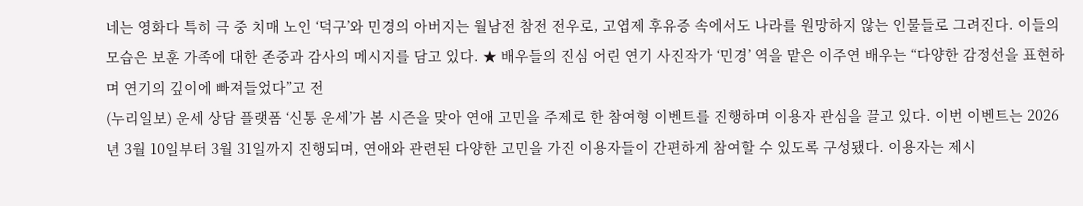네는 영화다 특히 극 중 치매 노인 ‘덕구’와 민경의 아버지는 월남전 참전 전우로, 고엽제 후유증 속에서도 나라를 원망하지 않는 인물들로 그려진다. 이들의 모습은 보훈 가족에 대한 존중과 감사의 메시지를 담고 있다. ★ 배우들의 진심 어린 연기 사진작가 ‘민경’ 역을 맡은 이주연 배우는 “다양한 감정선을 표현하며 연기의 깊이에 빠져들었다”고 전
(누리일보) 운세 상담 플랫폼 ‘신통 운세’가 봄 시즌을 맞아 연애 고민을 주제로 한 참여형 이벤트를 진행하며 이용자 관심을 끌고 있다. 이번 이벤트는 2026년 3월 10일부터 3월 31일까지 진행되며, 연애와 관련된 다양한 고민을 가진 이용자들이 간편하게 참여할 수 있도록 구성됐다. 이용자는 제시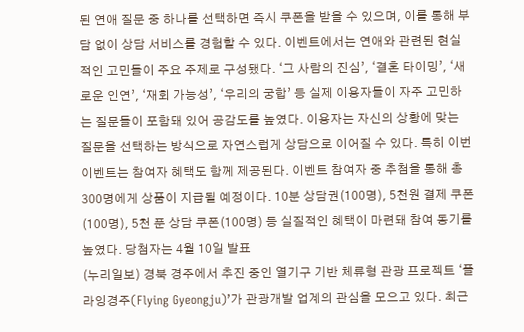된 연애 질문 중 하나를 선택하면 즉시 쿠폰을 받을 수 있으며, 이를 통해 부담 없이 상담 서비스를 경험할 수 있다. 이벤트에서는 연애와 관련된 현실적인 고민들이 주요 주제로 구성됐다. ‘그 사람의 진심’, ‘결혼 타이밍’, ‘새로운 인연’, ‘재회 가능성’, ‘우리의 궁합’ 등 실제 이용자들이 자주 고민하는 질문들이 포함돼 있어 공감도를 높였다. 이용자는 자신의 상황에 맞는 질문을 선택하는 방식으로 자연스럽게 상담으로 이어질 수 있다. 특히 이번 이벤트는 참여자 혜택도 함께 제공된다. 이벤트 참여자 중 추첨을 통해 총 300명에게 상품이 지급될 예정이다. 10분 상담권(100명), 5천원 결제 쿠폰(100명), 5천 푼 상담 쿠폰(100명) 등 실질적인 혜택이 마련돼 참여 동기를 높였다. 당첨자는 4월 10일 발표
(누리일보) 경북 경주에서 추진 중인 열기구 기반 체류형 관광 프로젝트 ‘플라잉경주(Flying Gyeongju)’가 관광개발 업계의 관심을 모으고 있다. 최근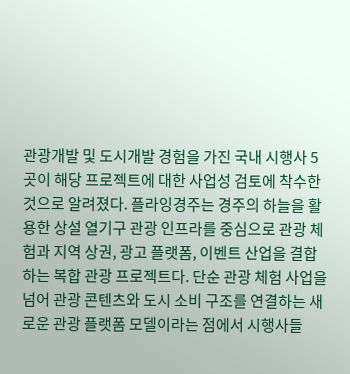관광개발 및 도시개발 경험을 가진 국내 시행사 5곳이 해당 프로젝트에 대한 사업성 검토에 착수한 것으로 알려졌다. 플라잉경주는 경주의 하늘을 활용한 상설 열기구 관광 인프라를 중심으로 관광 체험과 지역 상권, 광고 플랫폼, 이벤트 산업을 결합하는 복합 관광 프로젝트다. 단순 관광 체험 사업을 넘어 관광 콘텐츠와 도시 소비 구조를 연결하는 새로운 관광 플랫폼 모델이라는 점에서 시행사들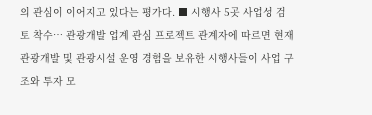의 관심이 이어지고 있다는 평가다. ■ 시행사 5곳 사업성 검토 착수… 관광개발 업계 관심 프로젝트 관계자에 따르면 현재 관광개발 및 관광시설 운영 경험을 보유한 시행사들이 사업 구조와 투자 모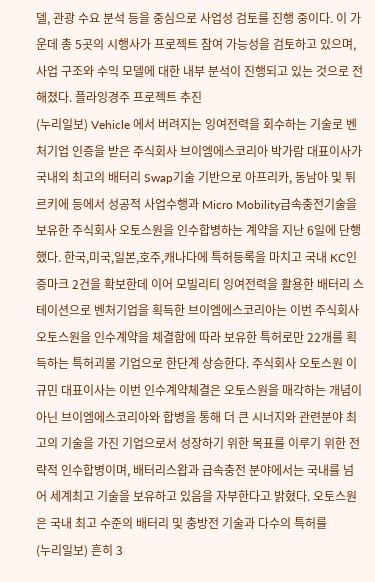델, 관광 수요 분석 등을 중심으로 사업성 검토를 진행 중이다. 이 가운데 총 5곳의 시행사가 프로젝트 참여 가능성을 검토하고 있으며, 사업 구조와 수익 모델에 대한 내부 분석이 진행되고 있는 것으로 전해졌다. 플라잉경주 프로젝트 추진
(누리일보) Vehicle 에서 버려지는 잉여전력을 회수하는 기술로 벤처기업 인증을 받은 주식회사 브이엠에스코리아 박가람 대표이사가 국내외 최고의 배터리 Swap기술 기반으로 아프리카, 동남아 및 튀르키에 등에서 성공적 사업수행과 Micro Mobility급속충전기술을 보유한 주식회사 오토스원을 인수합병하는 계약을 지난 6일에 단행했다. 한국,미국,일본,호주,캐나다에 특허등록을 마치고 국내 KC인증마크 2건을 확보한데 이어 모빌리티 잉여전력을 활용한 배터리 스테이션으로 벤처기업을 획득한 브이엠에스코리아는 이번 주식회사 오토스원을 인수계약을 체결함에 따라 보유한 특허로만 22개를 획득하는 특허괴물 기업으로 한단계 상승한다. 주식회사 오토스원 이규민 대표이사는 이번 인수계약체결은 오토스원을 매각하는 개념이 아닌 브이엠에스코리아와 합병을 통해 더 큰 시너지와 관련분야 최고의 기술을 가진 기업으로서 성장하기 위한 목표를 이루기 위한 전략적 인수합병이며, 배터리스왑과 급속충전 분야에서는 국내를 넘어 세계최고 기술을 보유하고 있음을 자부한다고 밝혔다. 오토스원은 국내 최고 수준의 배터리 및 충방전 기술과 다수의 특허를
(누리일보) 흔히 3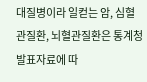대질병이라 일컫는 암, 심혈관질환, 뇌혈관질환은 통계청 발표자료에 따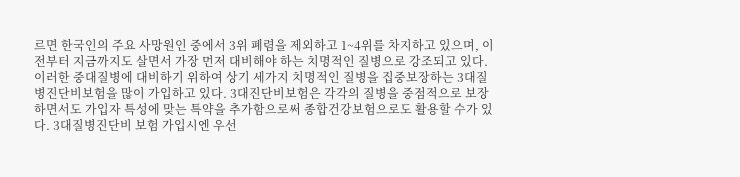르면 한국인의 주요 사망원인 중에서 3위 폐렴을 제외하고 1~4위를 차지하고 있으며, 이전부터 지금까지도 살면서 가장 먼저 대비해야 하는 치명적인 질병으로 강조되고 있다. 이러한 중대질병에 대비하기 위하여 상기 세가지 치명적인 질병을 집중보장하는 3대질병진단비보험을 많이 가입하고 있다. 3대진단비보험은 각각의 질병을 중점적으로 보장하면서도 가입자 특성에 맞는 특약을 추가함으로써 종합건강보험으로도 활용할 수가 있다. 3대질병진단비 보험 가입시엔 우선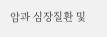암과 심장질환 및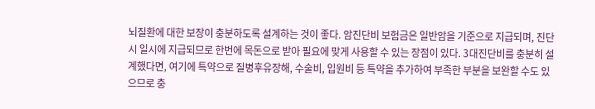뇌질환에 대한 보장이 충분하도록 설계하는 것이 좋다. 암진단비 보험금은 일반암을 기준으로 지급되며, 진단시 일시에 지급되므로 한번에 목돈으로 받아 필요에 맞게 사용할 수 있는 장점이 있다. 3대진단비를 충분히 설계했다면, 여기에 특약으로 질병후유장해, 수술비, 입원비 등 특약을 추가하여 부족한 부분을 보완할 수도 있으므로 충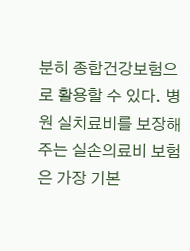분히 종합건강보험으로 활용할 수 있다. 병원 실치료비를 보장해 주는 실손의료비 보험은 가장 기본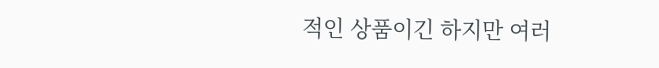적인 상품이긴 하지만 여러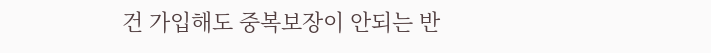건 가입해도 중복보장이 안되는 반